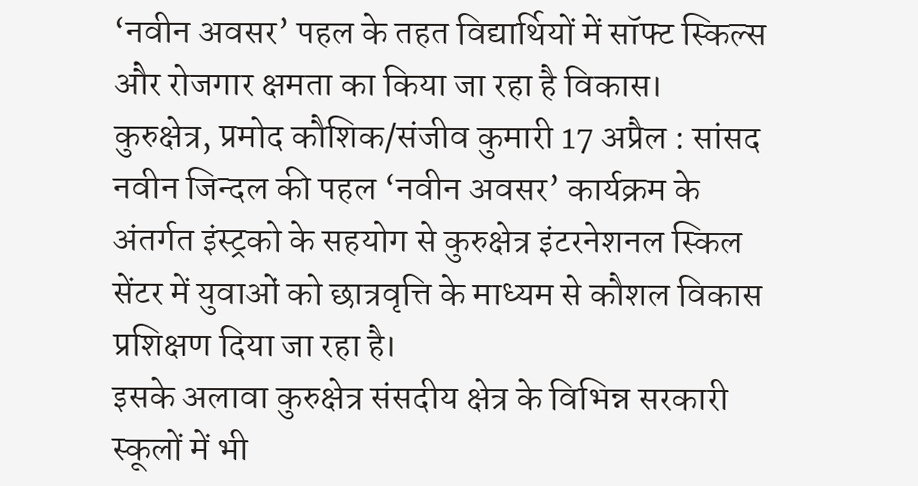‘नवीन अवसर’ पहल के तहत विद्यार्थियों में सॉफ्ट स्किल्स और रोजगार क्षमता का किया जा रहा है विकास।
कुरुक्षेत्र, प्रमोद कौशिक/संजीव कुमारी 17 अप्रैल : सांसद नवीन जिन्दल की पहल ‘नवीन अवसर’ कार्यक्रम के अंतर्गत इंस्ट्रको के सहयोग से कुरुक्षेत्र इंटरनेशनल स्किल सेंटर में युवाओं को छात्रवृत्ति के माध्यम से कौशल विकास प्रशिक्षण दिया जा रहा है।
इसके अलावा कुरुक्षेत्र संसदीय क्षेत्र के विभिन्न सरकारी स्कूलों में भी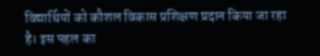विद्यार्थियों को कौशल विकास प्रशिक्षण प्रदान किया जा रहा है। इस पहल का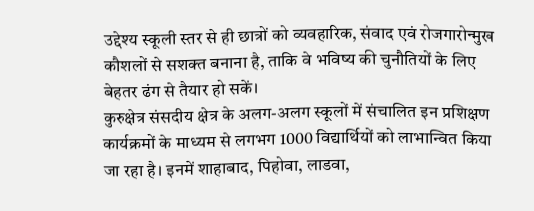उद्देश्य स्कूली स्तर से ही छात्रों को व्यवहारिक, संवाद एवं रोजगारोन्मुख कौशलों से सशक्त बनाना है, ताकि वे भविष्य की चुनौतियों के लिए बेहतर ढंग से तैयार हो सकें।
कुरुक्षेत्र संसदीय क्षेत्र के अलग-अलग स्कूलों में संचालित इन प्रशिक्षण कार्यक्रमों के माध्यम से लगभग 1000 विद्यार्थियों को लाभान्वित किया जा रहा है। इनमें शाहाबाद, पिहोवा, लाडवा,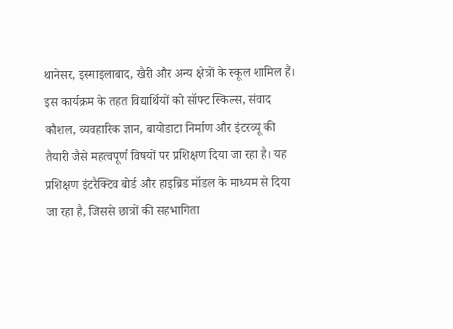थानेसर, इस्माइलाबाद, खैरी और अन्य क्षेत्रों के स्कूल शामिल हैं।
इस कार्यक्रम के तहत विद्यार्थियों को सॉफ्ट स्किल्स, संवाद कौशल, व्यवहारिक ज्ञान, बायोडाटा निर्माण और इंटरव्यू की तैयारी जैसे महत्वपूर्ण विषयों पर प्रशिक्षण दिया जा रहा है। यह प्रशिक्षण इंटरैक्टिव बोर्ड और हाइब्रिड मॉडल के माध्यम से दिया जा रहा है, जिससे छात्रों की सहभागिता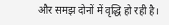और समझ दोनों में वृद्धि हो रही है।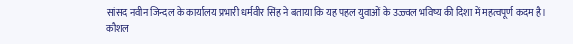सांसद नवीन जिन्दल के कार्यालय प्रभारी धर्मवीर सिंह ने बताया कि यह पहल युवाओं के उज्ज्वल भविष्य की दिशा में महत्वपूर्ण कदम है। कौशल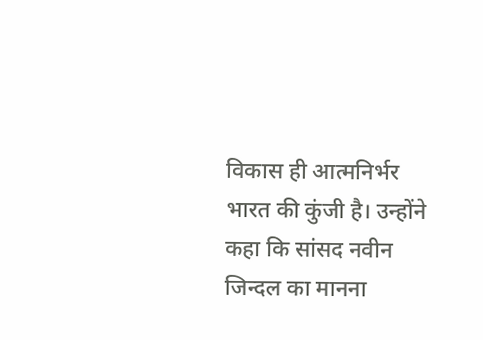विकास ही आत्मनिर्भर भारत की कुंजी है। उन्होंने कहा कि सांसद नवीन जिन्दल का मानना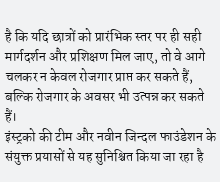है कि यदि छात्रों को प्रारंभिक स्तर पर ही सही मार्गदर्शन और प्रशिक्षण मिल जाए, तो वे आगे चलकर न केवल रोजगार प्राप्त कर सकते हैं, बल्कि रोजगार के अवसर भी उत्पन्न कर सकते हैं।
इंस्ट्रको की टीम और नवीन जिन्दल फाउंडेशन के संयुक्त प्रयासों से यह सुनिश्चित किया जा रहा है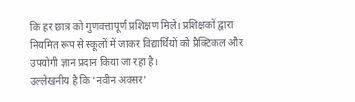कि हर छात्र को गुणवत्तापूर्ण प्रशिक्षण मिले। प्रशिक्षकों द्वारा नियमित रूप से स्कूलों में जाकर विद्यार्थियों को प्रैक्टिकल और उपयोगी ज्ञान प्रदान किया जा रहा है।
उल्लेखनीय है कि ‘नवीन अवसर’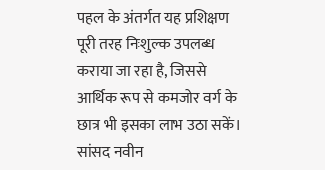पहल के अंतर्गत यह प्रशिक्षण पूरी तरह निःशुल्क उपलब्ध कराया जा रहा है, जिससे आर्थिक रूप से कमजोर वर्ग के छात्र भी इसका लाभ उठा सकें।
सांसद नवीन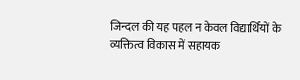जिन्दल की यह पहल न केवल विद्यार्थियों के व्यक्तित्व विकास में सहायक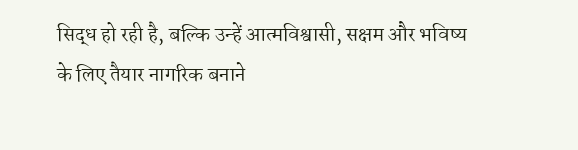सिद्ध हो रही है, बल्कि उन्हें आत्मविश्वासी, सक्षम और भविष्य के लिए तैयार नागरिक बनाने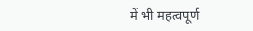में भी महत्वपूर्ण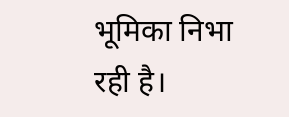भूमिका निभा रही है।